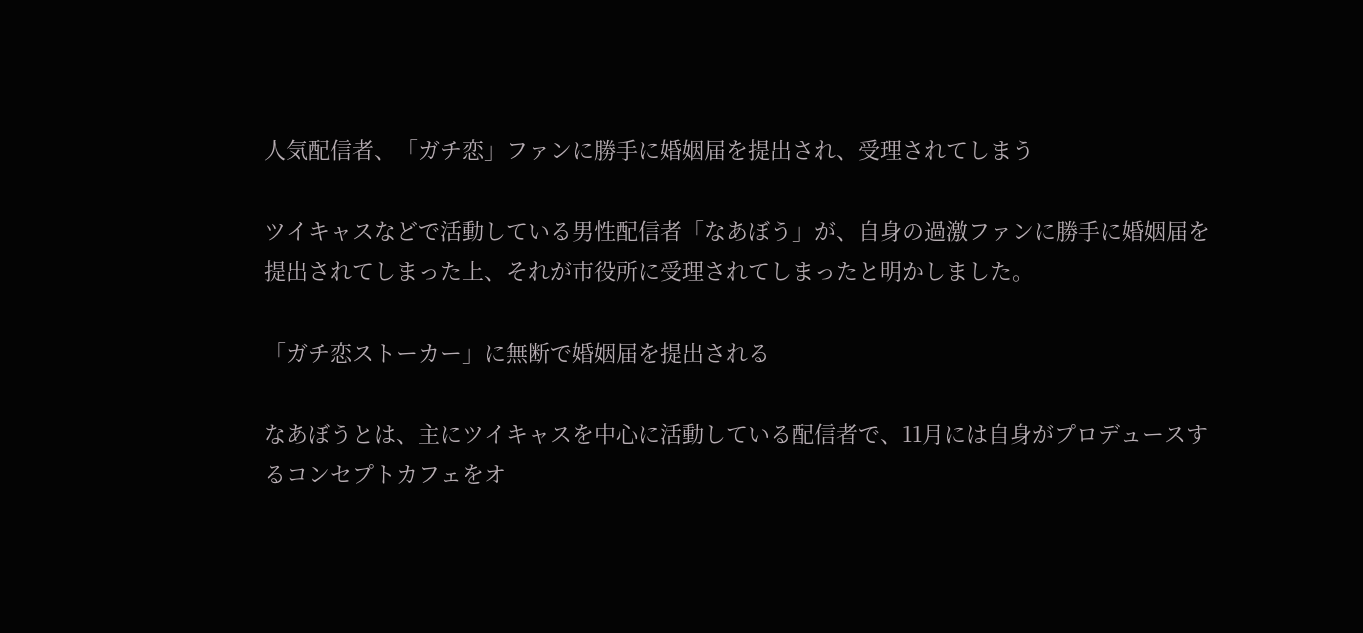人気配信者、「ガチ恋」ファンに勝手に婚姻届を提出され、受理されてしまう

ツイキャスなどで活動している男性配信者「なあぼう」が、自身の過激ファンに勝手に婚姻届を提出されてしまった上、それが市役所に受理されてしまったと明かしました。

「ガチ恋ストーカー」に無断で婚姻届を提出される

なあぼうとは、主にツイキャスを中心に活動している配信者で、11月には自身がプロデュースするコンセプトカフェをオ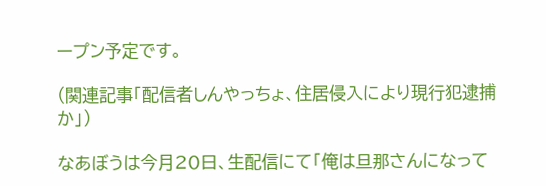ープン予定です。

(関連記事「配信者しんやっちょ、住居侵入により現行犯逮捕か」)

なあぼうは今月20日、生配信にて「俺は旦那さんになって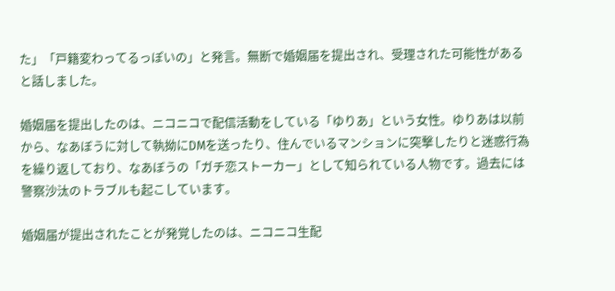た」「戸籍変わってるっぽいの」と発言。無断で婚姻届を提出され、受理された可能性があると話しました。

婚姻届を提出したのは、ニコニコで配信活動をしている「ゆりあ」という女性。ゆりあは以前から、なあぼうに対して執拗にDMを送ったり、住んでいるマンションに突撃したりと迷惑行為を繰り返しており、なあぼうの「ガチ恋ストーカー」として知られている人物です。過去には警察沙汰のトラブルも起こしています。

婚姻届が提出されたことが発覚したのは、ニコニコ生配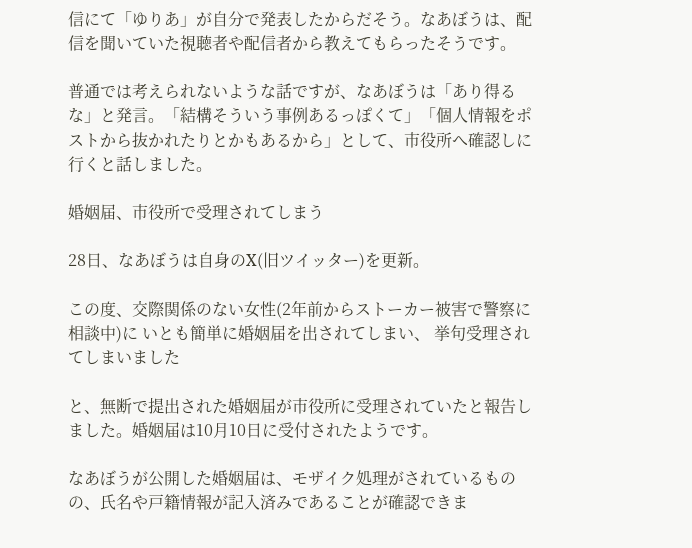信にて「ゆりあ」が自分で発表したからだそう。なあぼうは、配信を聞いていた視聴者や配信者から教えてもらったそうです。

普通では考えられないような話ですが、なあぼうは「あり得るな」と発言。「結構そういう事例あるっぽくて」「個人情報をポストから抜かれたりとかもあるから」として、市役所へ確認しに行くと話しました。

婚姻届、市役所で受理されてしまう

28日、なあぼうは自身のX(旧ツイッター)を更新。

この度、交際関係のない女性(2年前からストーカー被害で警察に相談中)に いとも簡単に婚姻届を出されてしまい、 挙句受理されてしまいました

と、無断で提出された婚姻届が市役所に受理されていたと報告しました。婚姻届は10月10日に受付されたようです。

なあぼうが公開した婚姻届は、モザイク処理がされているものの、氏名や戸籍情報が記入済みであることが確認できま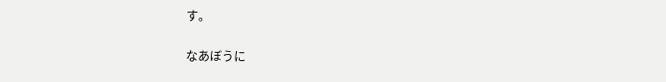す。

なあぼうに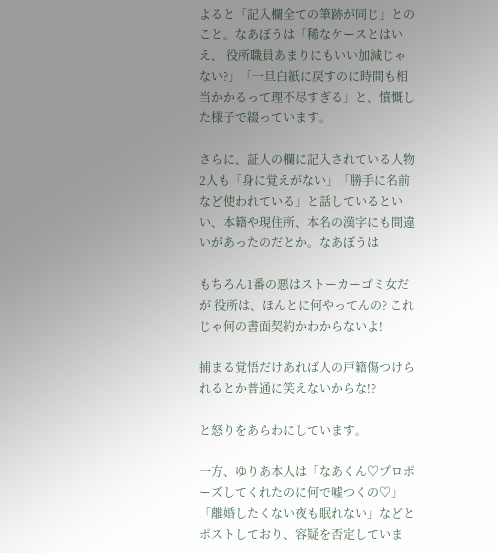よると「記入欄全ての筆跡が同じ」とのこと。なあぼうは「稀なケースとはいえ、 役所職員あまりにもいい加減じゃない?」「一旦白紙に戻すのに時間も相当かかるって理不尽すぎる」と、憤慨した様子で綴っています。

さらに、証人の欄に記入されている人物2人も「身に覚えがない」「勝手に名前など使われている」と話しているといい、本籍や現住所、本名の漢字にも間違いがあったのだとか。なあぼうは

もちろん1番の悪はストーカーゴミ女だが 役所は、ほんとに何やってんの? これじゃ何の書面契約かわからないよ!

捕まる覚悟だけあれば人の戸籍傷つけられるとか普通に笑えないからな!?

と怒りをあらわにしています。

一方、ゆりあ本人は「なあくん♡プロポーズしてくれたのに何で嘘つくの♡」「離婚したくない夜も眠れない」などとポストしており、容疑を否定していま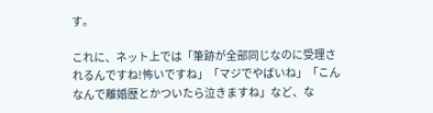す。

これに、ネット上では「筆跡が全部同じなのに受理されるんですね!怖いですね」「マジでやばいね」「こんなんで離婚歴とかついたら泣きますね」など、な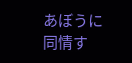あぼうに同情す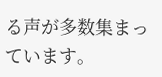る声が多数集まっています。